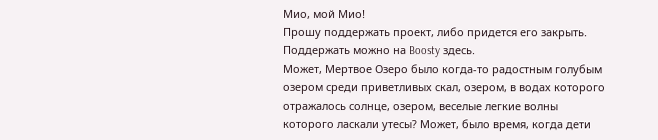Мио, мой Мио!
Прошу поддержать проект, либо придется его закрыть. Поддержать можно на Boosty здесь.
Может, Мертвое Озеро было когда-то радостным голубым озером среди приветливых скал, озером, в водах которого отражалось солнце, озером, веселые легкие волны которого ласкали утесы? Может, было время, когда дети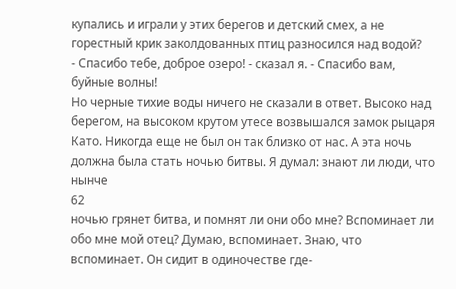купались и играли у этих берегов и детский смех, а не горестный крик заколдованных птиц разносился над водой?
- Спасибо тебе, доброе озеро! - сказал я. - Спасибо вам, буйные волны!
Но черные тихие воды ничего не сказали в ответ. Высоко над берегом, на высоком крутом утесе возвышался замок рыцаря Като. Никогда еще не был он так близко от нас. А эта ночь должна была стать ночью битвы. Я думал: знают ли люди, что нынче
62
ночью грянет битва, и помнят ли они обо мне? Вспоминает ли обо мне мой отец? Думаю, вспоминает. Знаю, что вспоминает. Он сидит в одиночестве где-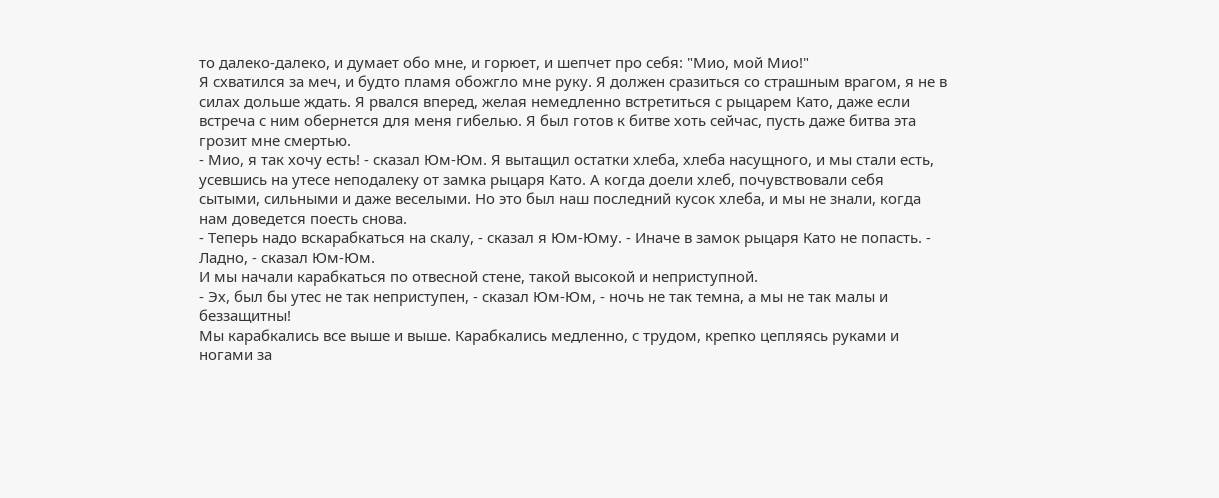то далеко-далеко, и думает обо мне, и горюет, и шепчет про себя: "Мио, мой Мио!"
Я схватился за меч, и будто пламя обожгло мне руку. Я должен сразиться со страшным врагом, я не в силах дольше ждать. Я рвался вперед, желая немедленно встретиться с рыцарем Като, даже если встреча с ним обернется для меня гибелью. Я был готов к битве хоть сейчас, пусть даже битва эта грозит мне смертью.
- Мио, я так хочу есть! - сказал Юм-Юм. Я вытащил остатки хлеба, хлеба насущного, и мы стали есть, усевшись на утесе неподалеку от замка рыцаря Като. А когда доели хлеб, почувствовали себя сытыми, сильными и даже веселыми. Но это был наш последний кусок хлеба, и мы не знали, когда нам доведется поесть снова.
- Теперь надо вскарабкаться на скалу, - сказал я Юм-Юму. - Иначе в замок рыцаря Като не попасть. - Ладно, - сказал Юм-Юм.
И мы начали карабкаться по отвесной стене, такой высокой и неприступной.
- Эх, был бы утес не так неприступен, - сказал Юм-Юм, - ночь не так темна, а мы не так малы и беззащитны!
Мы карабкались все выше и выше. Карабкались медленно, с трудом, крепко цепляясь руками и ногами за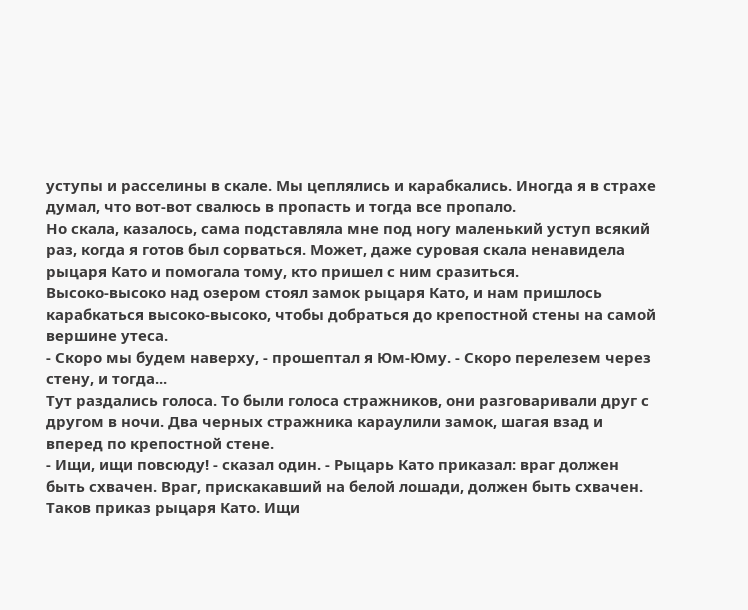уступы и расселины в скале. Мы цеплялись и карабкались. Иногда я в страхе думал, что вот-вот свалюсь в пропасть и тогда все пропало.
Но скала, казалось, сама подставляла мне под ногу маленький уступ всякий раз, когда я готов был сорваться. Может, даже суровая скала ненавидела рыцаря Като и помогала тому, кто пришел с ним сразиться.
Высоко-высоко над озером стоял замок рыцаря Като, и нам пришлось карабкаться высоко-высоко, чтобы добраться до крепостной стены на самой вершине утеса.
- Скоро мы будем наверху, - прошептал я Юм-Юму. - Скоро перелезем через стену, и тогда...
Тут раздались голоса. То были голоса стражников, они разговаривали друг с другом в ночи. Два черных стражника караулили замок, шагая взад и вперед по крепостной стене.
- Ищи, ищи повсюду! - сказал один. - Рыцарь Като приказал: враг должен быть схвачен. Враг, прискакавший на белой лошади, должен быть схвачен. Таков приказ рыцаря Като. Ищи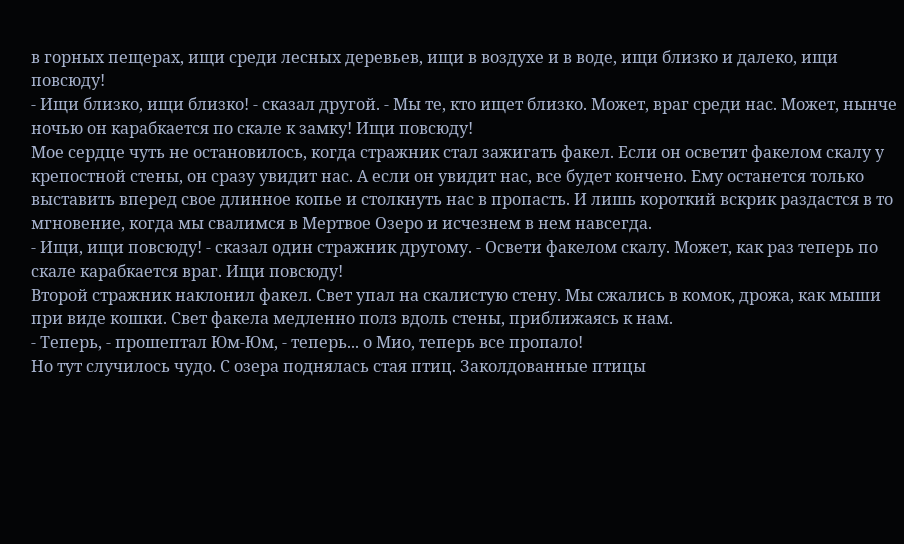в горных пещерах, ищи среди лесных деревьев, ищи в воздухе и в воде, ищи близко и далеко, ищи повсюду!
- Ищи близко, ищи близко! - сказал другой. - Мы те, кто ищет близко. Может, враг среди нас. Может, нынче ночью он карабкается по скале к замку! Ищи повсюду!
Мое сердце чуть не остановилось, когда стражник стал зажигать факел. Если он осветит факелом скалу у крепостной стены, он сразу увидит нас. А если он увидит нас, все будет кончено. Ему останется только выставить вперед свое длинное копье и столкнуть нас в пропасть. И лишь короткий вскрик раздастся в то мгновение, когда мы свалимся в Мертвое Озеро и исчезнем в нем навсегда.
- Ищи, ищи повсюду! - сказал один стражник другому. - Освети факелом скалу. Может, как раз теперь по скале карабкается враг. Ищи повсюду!
Второй стражник наклонил факел. Свет упал на скалистую стену. Мы сжались в комок, дрожа, как мыши при виде кошки. Свет факела медленно полз вдоль стены, приближаясь к нам.
- Теперь, - прошептал Юм-Юм, - теперь... о Мио, теперь все пропало!
Но тут случилось чудо. С озера поднялась стая птиц. Заколдованные птицы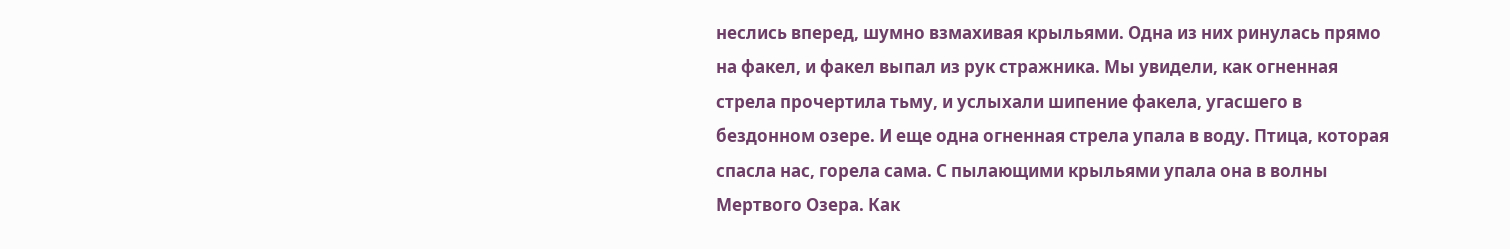неслись вперед, шумно взмахивая крыльями. Одна из них ринулась прямо на факел, и факел выпал из рук стражника. Мы увидели, как огненная стрела прочертила тьму, и услыхали шипение факела, угасшего в бездонном озере. И еще одна огненная стрела упала в воду. Птица, которая спасла нас, горела сама. С пылающими крыльями упала она в волны Мертвого Озера. Как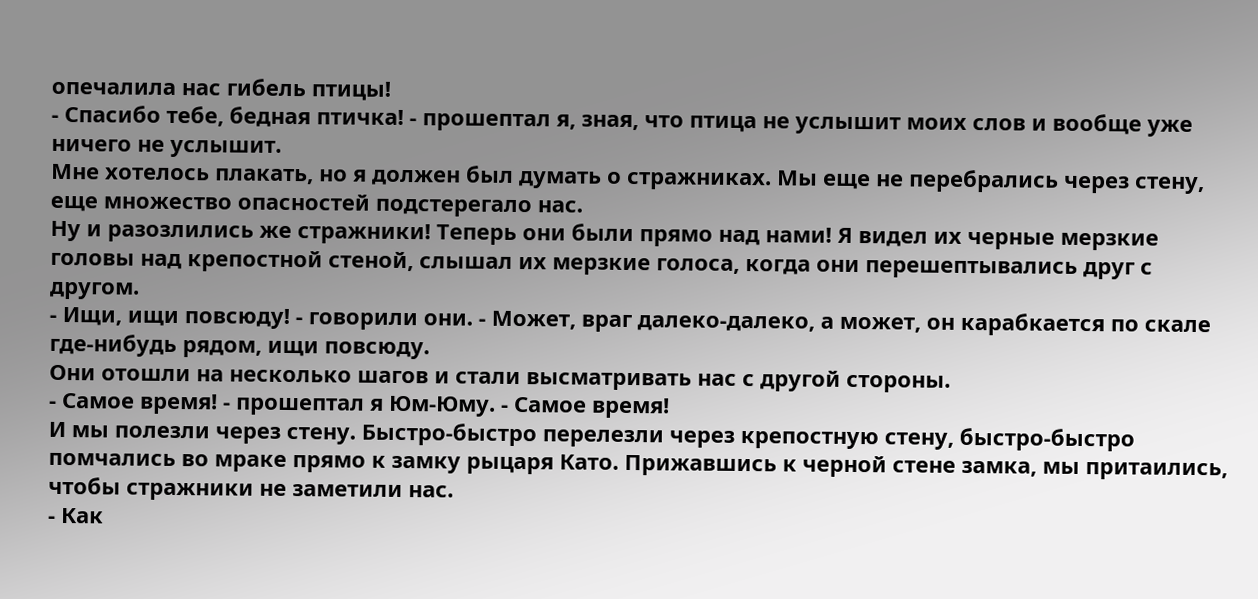опечалила нас гибель птицы!
- Спасибо тебе, бедная птичка! - прошептал я, зная, что птица не услышит моих слов и вообще уже ничего не услышит.
Мне хотелось плакать, но я должен был думать о стражниках. Мы еще не перебрались через стену, еще множество опасностей подстерегало нас.
Ну и разозлились же стражники! Теперь они были прямо над нами! Я видел их черные мерзкие головы над крепостной стеной, слышал их мерзкие голоса, когда они перешептывались друг с другом.
- Ищи, ищи повсюду! - говорили они. - Может, враг далеко-далеко, а может, он карабкается по скале где-нибудь рядом, ищи повсюду.
Они отошли на несколько шагов и стали высматривать нас с другой стороны.
- Самое время! - прошептал я Юм-Юму. - Самое время!
И мы полезли через стену. Быстро-быстро перелезли через крепостную стену, быстро-быстро помчались во мраке прямо к замку рыцаря Като. Прижавшись к черной стене замка, мы притаились, чтобы стражники не заметили нас.
- Как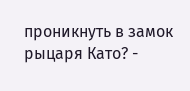проникнуть в замок рыцаря Като? -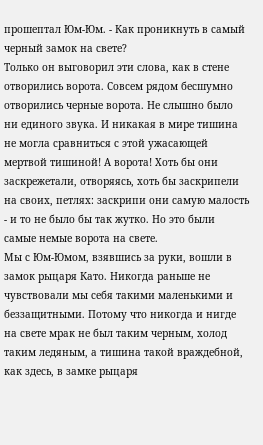прошептал Юм-Юм. - Как проникнуть в самый черный замок на свете?
Только он выговорил эти слова, как в стене отворились ворота. Совсем рядом бесшумно отворились черные ворота. Не слышно было ни единого звука. И никакая в мире тишина не могла сравниться с этой ужасающей мертвой тишиной! А ворота! Хоть бы они заскрежетали, отворяясь, хоть бы заскрипели на своих, петлях: заскрипи они самую малость - и то не было бы так жутко. Но это были самые немые ворота на свете.
Мы с Юм-Юмом, взявшись за руки, вошли в замок рыцаря Като. Никогда раньше не чувствовали мы себя такими маленькими и беззащитными. Потому что никогда и нигде на свете мрак не был таким черным, холод таким ледяным, а тишина такой враждебной, как здесь, в замке рыцаря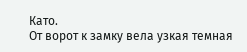Като.
От ворот к замку вела узкая темная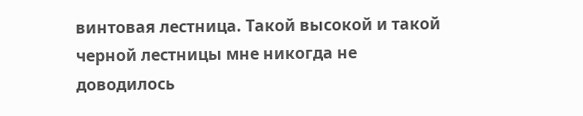винтовая лестница. Такой высокой и такой черной лестницы мне никогда не доводилось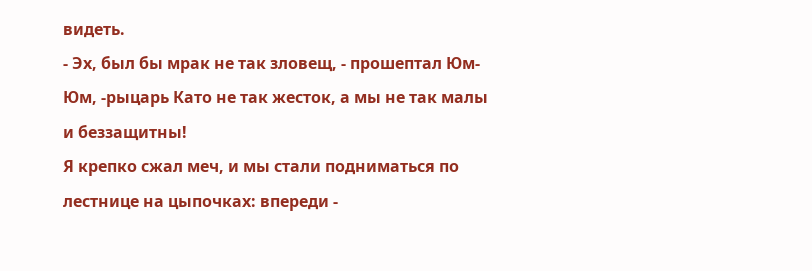видеть.
- Эх, был бы мрак не так зловещ, - прошептал Юм-Юм, -рыцарь Като не так жесток, а мы не так малы и беззащитны!
Я крепко сжал меч, и мы стали подниматься по лестнице на цыпочках: впереди -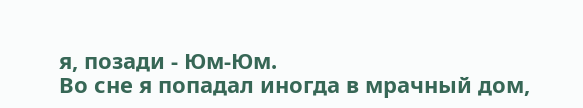я, позади - Юм-Юм.
Во сне я попадал иногда в мрачный дом,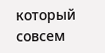который совсем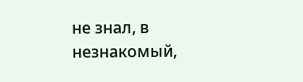не знал, в незнакомый,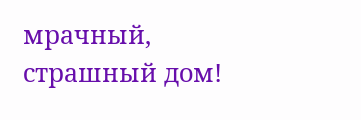мрачный, страшный дом!